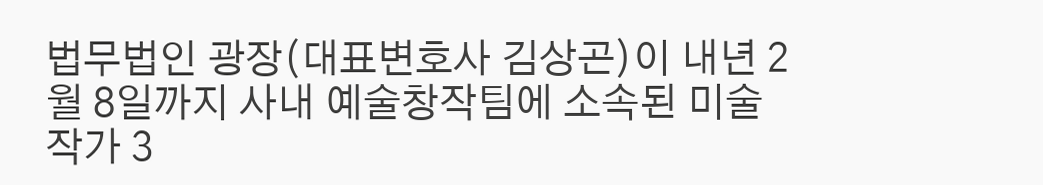법무법인 광장(대표변호사 김상곤)이 내년 2월 8일까지 사내 예술창작팀에 소속된 미술작가 3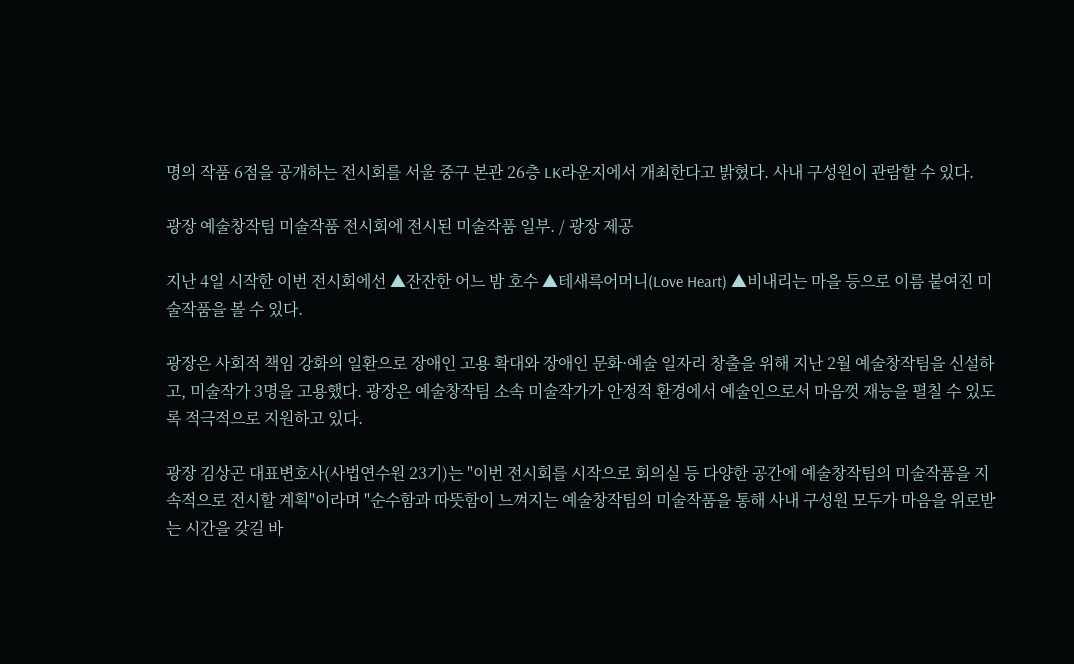명의 작품 6점을 공개하는 전시회를 서울 중구 본관 26층 LK라운지에서 개최한다고 밝혔다. 사내 구성원이 관람할 수 있다.

광장 예술창작팀 미술작품 전시회에 전시된 미술작품 일부. / 광장 제공

지난 4일 시작한 이번 전시회에선 ▲잔잔한 어느 밤 호수 ▲테새륵어머니(Love Heart) ▲비내리는 마을 등으로 이름 붙여진 미술작품을 볼 수 있다.

광장은 사회적 책임 강화의 일환으로 장애인 고용 확대와 장애인 문화·예술 일자리 창출을 위해 지난 2월 예술창작팀을 신설하고, 미술작가 3명을 고용했다. 광장은 예술창작팀 소속 미술작가가 안정적 환경에서 예술인으로서 마음껏 재능을 펼칠 수 있도록 적극적으로 지원하고 있다.

광장 김상곤 대표변호사(사법연수원 23기)는 "이번 전시회를 시작으로 회의실 등 다양한 공간에 예술창작팀의 미술작품을 지속적으로 전시할 계획"이라며 "순수함과 따뜻함이 느껴지는 예술창작팀의 미술작품을 통해 사내 구성원 모두가 마음을 위로받는 시간을 갖길 바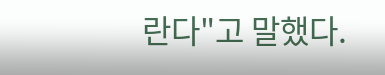란다"고 말했다.